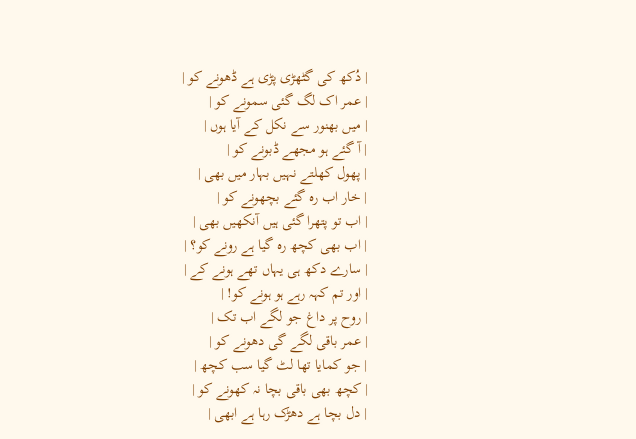| دُکھ کی گٹھڑی پڑی ہے ڈھونے کو |
| عمر اک لگ گئی سمونے کو |
| میں بھنور سے نکل کے آیا ہوں |
| آ گئے ہو مجھے ڈبونے کو |
| پھول کھلتے نہیں بہار میں بھی |
| خار اب رہ گئے بچھونے کو |
| اب تو پتھرا گئی ہیں آنکھیں بھی |
| اب بھی کچھ رہ گیا ہے رونے کو؟ |
| سارے دکھ ہی یہاں تھے ہونے کے |
| اور تم کہہ رہے ہو ہونے کو! |
| روح پر داغ جو لگے اب تک |
| عمر باقی لگے گی دھونے کو |
| جو کمایا تھا لٹ گیا سب کچھ |
| کچھ بھی باقی بچا نہ کھونے کو |
| دل بچا ہے دھڑک رہا ہے ابھی |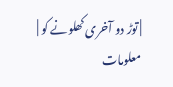| توڑ دو آخری کھلونے کو |
معلومات